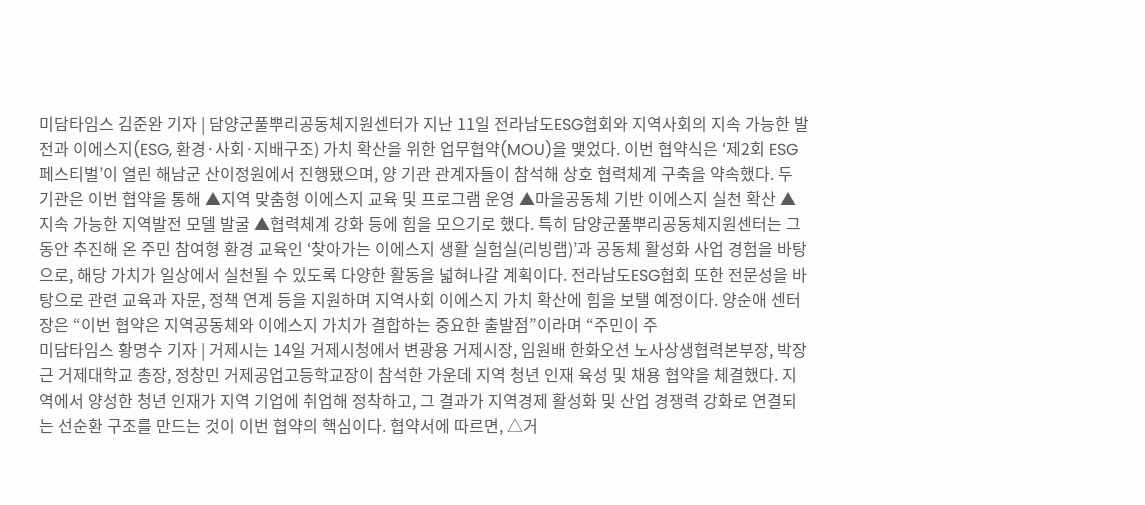미담타임스 김준완 기자 | 담양군풀뿌리공동체지원센터가 지난 11일 전라남도ESG협회와 지역사회의 지속 가능한 발전과 이에스지(ESG, 환경·사회·지배구조) 가치 확산을 위한 업무협약(MOU)을 맺었다. 이번 협약식은 ‘제2회 ESG 페스티벌’이 열린 해남군 산이정원에서 진행됐으며, 양 기관 관계자들이 참석해 상호 협력체계 구축을 약속했다. 두 기관은 이번 협약을 통해 ▲지역 맞춤형 이에스지 교육 및 프로그램 운영 ▲마을공동체 기반 이에스지 실천 확산 ▲지속 가능한 지역발전 모델 발굴 ▲협력체계 강화 등에 힘을 모으기로 했다. 특히 담양군풀뿌리공동체지원센터는 그동안 추진해 온 주민 참여형 환경 교육인 ‘찾아가는 이에스지 생활 실험실(리빙랩)’과 공동체 활성화 사업 경험을 바탕으로, 해당 가치가 일상에서 실천될 수 있도록 다양한 활동을 넓혀나갈 계획이다. 전라남도ESG협회 또한 전문성을 바탕으로 관련 교육과 자문, 정책 연계 등을 지원하며 지역사회 이에스지 가치 확산에 힘을 보탤 예정이다. 양순애 센터장은 “이번 협약은 지역공동체와 이에스지 가치가 결합하는 중요한 출발점”이라며 “주민이 주
미담타임스 황명수 기자 | 거제시는 14일 거제시청에서 변광용 거제시장, 임원배 한화오션 노사상생협력본부장, 박장근 거제대학교 총장, 정창민 거제공업고등학교장이 참석한 가운데 지역 청년 인재 육성 및 채용 협약을 체결했다. 지역에서 양성한 청년 인재가 지역 기업에 취업해 정착하고, 그 결과가 지역경제 활성화 및 산업 경쟁력 강화로 연결되는 선순환 구조를 만드는 것이 이번 협약의 핵심이다. 협약서에 따르면, △거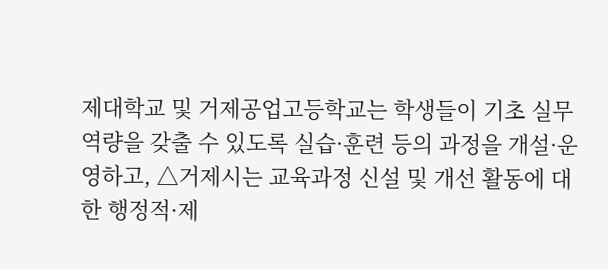제대학교 및 거제공업고등학교는 학생들이 기초 실무역량을 갖출 수 있도록 실습·훈련 등의 과정을 개설·운영하고, △거제시는 교육과정 신설 및 개선 활동에 대한 행정적·제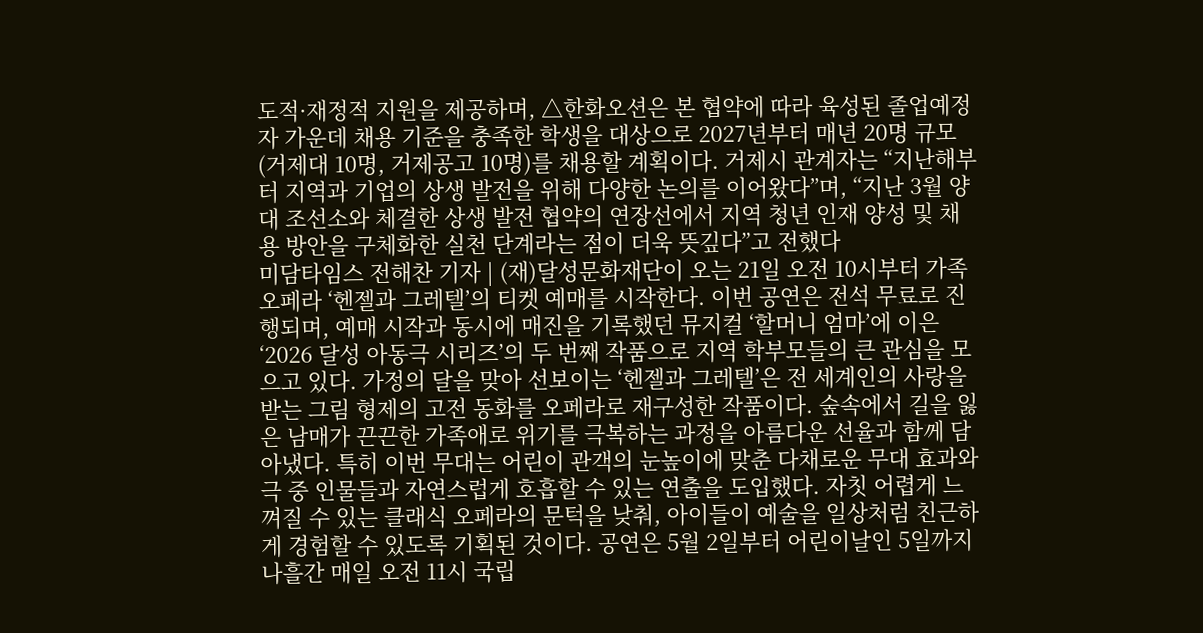도적·재정적 지원을 제공하며, △한화오션은 본 협약에 따라 육성된 졸업예정자 가운데 채용 기준을 충족한 학생을 대상으로 2027년부터 매년 20명 규모(거제대 10명, 거제공고 10명)를 채용할 계획이다. 거제시 관계자는 “지난해부터 지역과 기업의 상생 발전을 위해 다양한 논의를 이어왔다”며, “지난 3월 양대 조선소와 체결한 상생 발전 협약의 연장선에서 지역 청년 인재 양성 및 채용 방안을 구체화한 실천 단계라는 점이 더욱 뜻깊다”고 전했다
미담타임스 전해찬 기자 | (재)달성문화재단이 오는 21일 오전 10시부터 가족 오페라 ‘헨젤과 그레텔’의 티켓 예매를 시작한다. 이번 공연은 전석 무료로 진행되며, 예매 시작과 동시에 매진을 기록했던 뮤지컬 ‘할머니 엄마’에 이은 ‘2026 달성 아동극 시리즈’의 두 번째 작품으로 지역 학부모들의 큰 관심을 모으고 있다. 가정의 달을 맞아 선보이는 ‘헨젤과 그레텔’은 전 세계인의 사랑을 받는 그림 형제의 고전 동화를 오페라로 재구성한 작품이다. 숲속에서 길을 잃은 남매가 끈끈한 가족애로 위기를 극복하는 과정을 아름다운 선율과 함께 담아냈다. 특히 이번 무대는 어린이 관객의 눈높이에 맞춘 다채로운 무대 효과와 극 중 인물들과 자연스럽게 호흡할 수 있는 연출을 도입했다. 자칫 어렵게 느껴질 수 있는 클래식 오페라의 문턱을 낮춰, 아이들이 예술을 일상처럼 친근하게 경험할 수 있도록 기획된 것이다. 공연은 5월 2일부터 어린이날인 5일까지 나흘간 매일 오전 11시 국립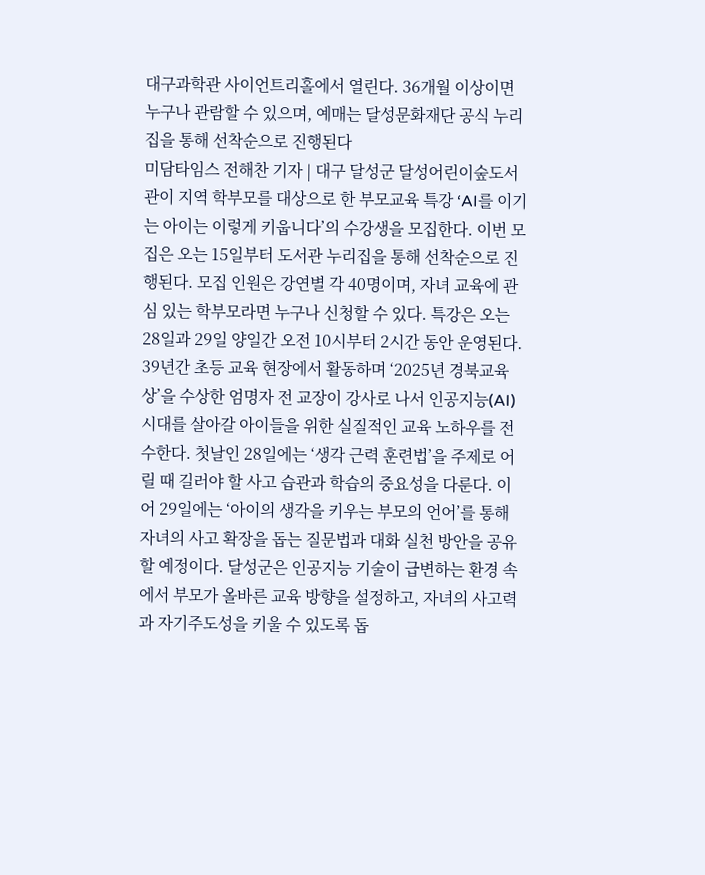대구과학관 사이언트리홀에서 열린다. 36개월 이상이면 누구나 관람할 수 있으며, 예매는 달성문화재단 공식 누리집을 통해 선착순으로 진행된다
미담타임스 전해찬 기자 | 대구 달성군 달성어린이숲도서관이 지역 학부모를 대상으로 한 부모교육 특강 ‘AI를 이기는 아이는 이렇게 키웁니다’의 수강생을 모집한다. 이번 모집은 오는 15일부터 도서관 누리집을 통해 선착순으로 진행된다. 모집 인원은 강연별 각 40명이며, 자녀 교육에 관심 있는 학부모라면 누구나 신청할 수 있다. 특강은 오는 28일과 29일 양일간 오전 10시부터 2시간 동안 운영된다. 39년간 초등 교육 현장에서 활동하며 ‘2025년 경북교육상’을 수상한 엄명자 전 교장이 강사로 나서 인공지능(AI) 시대를 살아갈 아이들을 위한 실질적인 교육 노하우를 전수한다. 첫날인 28일에는 ‘생각 근력 훈련법’을 주제로 어릴 때 길러야 할 사고 습관과 학습의 중요성을 다룬다. 이어 29일에는 ‘아이의 생각을 키우는 부모의 언어’를 통해 자녀의 사고 확장을 돕는 질문법과 대화 실천 방안을 공유할 예정이다. 달성군은 인공지능 기술이 급변하는 환경 속에서 부모가 올바른 교육 방향을 설정하고, 자녀의 사고력과 자기주도성을 키울 수 있도록 돕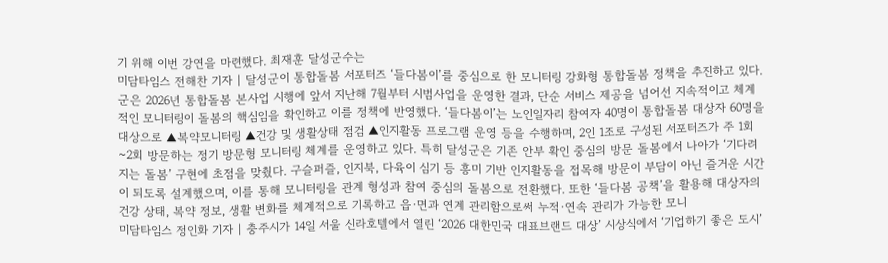기 위해 이번 강연을 마련했다. 최재훈 달성군수는
미담타임스 전해찬 기자 | 달성군이 통합돌봄 서포터즈 ‘들다봄이’를 중심으로 한 모니터링 강화형 통합돌봄 정책을 추진하고 있다. 군은 2026년 통합돌봄 본사업 시행에 앞서 지난해 7월부터 시범사업을 운영한 결과, 단순 서비스 제공을 넘어선 지속적이고 체계적인 모니터링이 돌봄의 핵심임을 확인하고 이를 정책에 반영했다. ‘들다봄이’는 노인일자리 참여자 40명이 통합돌봄 대상자 60명을 대상으로 ▲복약모니터링 ▲건강 및 생활상태 점검 ▲인지활동 프로그램 운영 등을 수행하며, 2인 1조로 구성된 서포터즈가 주 1회~2회 방문하는 정기 방문형 모니터링 체계를 운영하고 있다. 특히 달성군은 기존 안부 확인 중심의 방문 돌봄에서 나아가 ‘기다려지는 돌봄’ 구현에 초점을 맞췄다. 구슬퍼즐, 인지북, 다육이 심기 등 흥미 기반 인지활동을 접목해 방문이 부담이 아닌 즐거운 시간이 되도록 설계했으며, 이를 통해 모니터링을 관계 형성과 참여 중심의 돌봄으로 전환했다. 또한 ‘들다봄 공책’을 활용해 대상자의 건강 상태, 복약 정보, 생활 변화를 체계적으로 기록하고 읍·면과 연계 관리함으로써 누적·연속 관리가 가능한 모니
미담타임스 정인화 기자 | 충주시가 14일 서울 신라호텔에서 열린 ‘2026 대한민국 대표브랜드 대상’ 시상식에서 ‘기업하기 좋은 도시’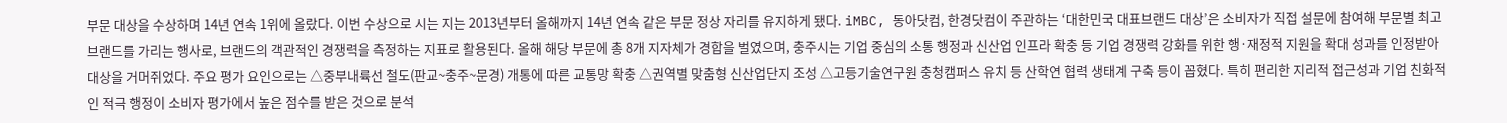부문 대상을 수상하며 14년 연속 1위에 올랐다. 이번 수상으로 시는 지는 2013년부터 올해까지 14년 연속 같은 부문 정상 자리를 유지하게 됐다. iMBC, 동아닷컴, 한경닷컴이 주관하는 ‘대한민국 대표브랜드 대상’은 소비자가 직접 설문에 참여해 부문별 최고 브랜드를 가리는 행사로, 브랜드의 객관적인 경쟁력을 측정하는 지표로 활용된다. 올해 해당 부문에 총 8개 지자체가 경합을 벌였으며, 충주시는 기업 중심의 소통 행정과 신산업 인프라 확충 등 기업 경쟁력 강화를 위한 행·재정적 지원을 확대 성과를 인정받아 대상을 거머쥐었다. 주요 평가 요인으로는 △중부내륙선 철도(판교~충주~문경) 개통에 따른 교통망 확충 △권역별 맞춤형 신산업단지 조성 △고등기술연구원 충청캠퍼스 유치 등 산학연 협력 생태계 구축 등이 꼽혔다. 특히 편리한 지리적 접근성과 기업 친화적인 적극 행정이 소비자 평가에서 높은 점수를 받은 것으로 분석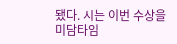됐다. 시는 이번 수상을
미담타임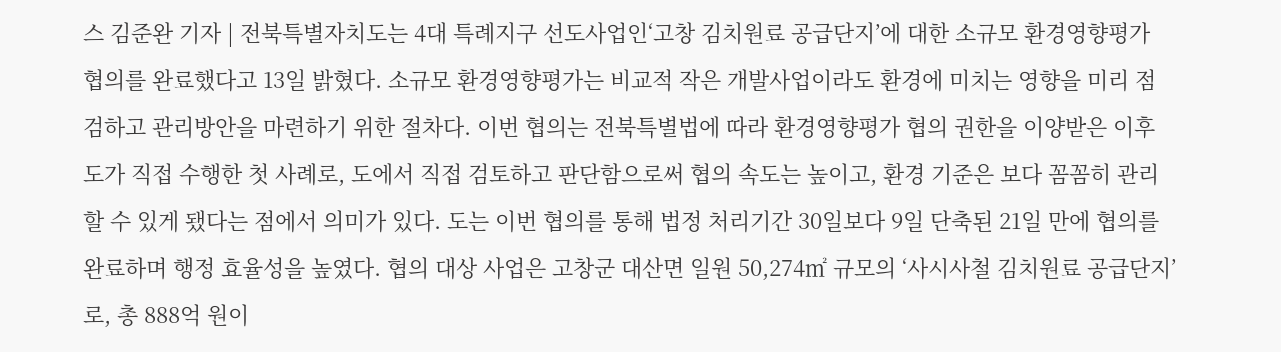스 김준완 기자 | 전북특별자치도는 4대 특례지구 선도사업인‘고창 김치원료 공급단지’에 대한 소규모 환경영향평가 협의를 완료했다고 13일 밝혔다. 소규모 환경영향평가는 비교적 작은 개발사업이라도 환경에 미치는 영향을 미리 점검하고 관리방안을 마련하기 위한 절차다. 이번 협의는 전북특별법에 따라 환경영향평가 협의 권한을 이양받은 이후 도가 직접 수행한 첫 사례로, 도에서 직접 검토하고 판단함으로써 협의 속도는 높이고, 환경 기준은 보다 꼼꼼히 관리할 수 있게 됐다는 점에서 의미가 있다. 도는 이번 협의를 통해 법정 처리기간 30일보다 9일 단축된 21일 만에 협의를 완료하며 행정 효율성을 높였다. 협의 대상 사업은 고창군 대산면 일원 50,274㎡ 규모의 ‘사시사철 김치원료 공급단지’로, 총 888억 원이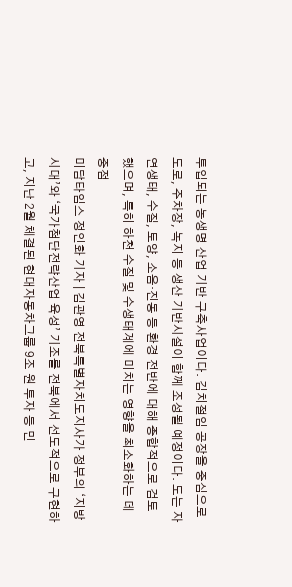투입되는 농생명 산업 기반 구축사업이다. 김치절임 공장을 중심으로 도로, 주차장, 녹지 등 생산 기반시설이 함께 조성될 예정이다. 도는 자연생태, 수질, 토양, 소음·진동 등 환경 전반에 대해 종합적으로 검토했으며, 특히 하천 수질 및 수생태계에 미치는 영향을 최소화하는 데 중점
미담타임스 정인화 기자 | 김관영 전북특별자치도지사가 정부의 ‘지방시대’와 ‘국가첨단전략산업 육성’ 기조를 전북에서 선도적으로 구현하고, 지난 2월 체결된 현대자동차그룹 9조 원 투자 등 민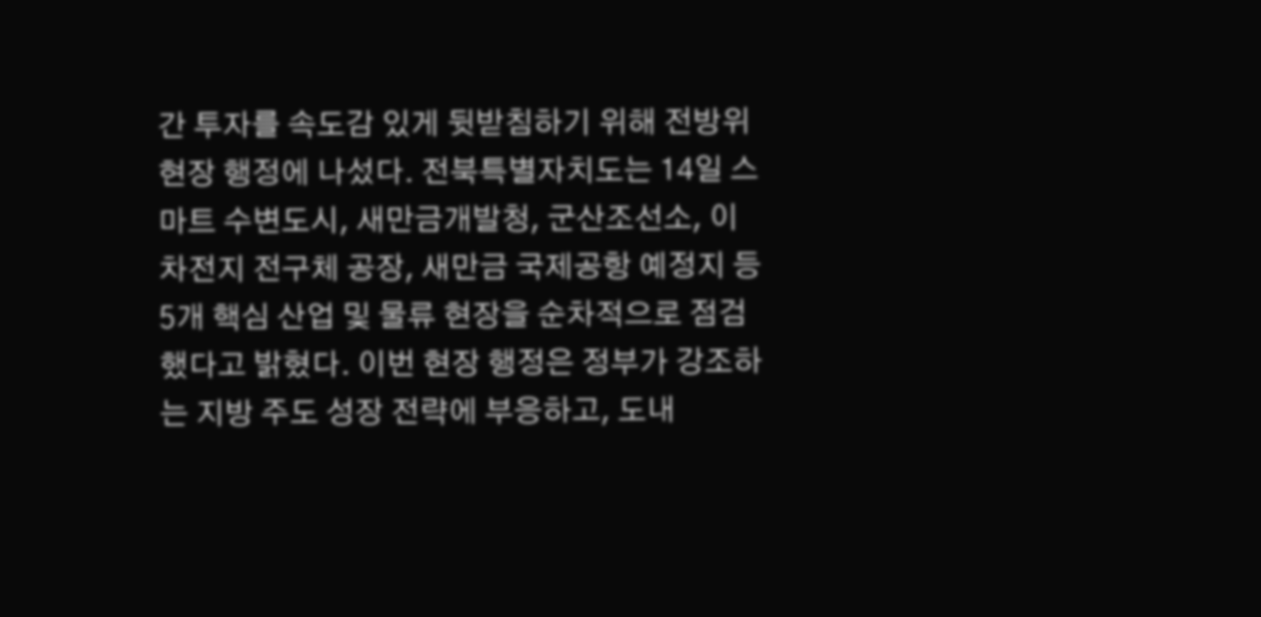간 투자를 속도감 있게 뒷받침하기 위해 전방위 현장 행정에 나섰다. 전북특별자치도는 14일 스마트 수변도시, 새만금개발청, 군산조선소, 이차전지 전구체 공장, 새만금 국제공항 예정지 등 5개 핵심 산업 및 물류 현장을 순차적으로 점검했다고 밝혔다. 이번 현장 행정은 정부가 강조하는 지방 주도 성장 전략에 부응하고, 도내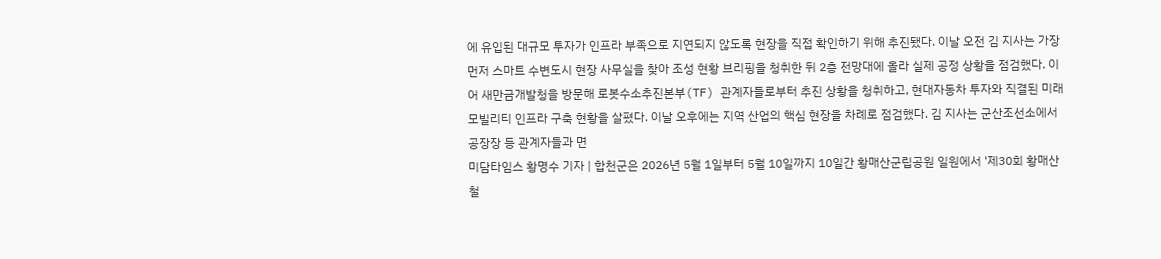에 유입된 대규모 투자가 인프라 부족으로 지연되지 않도록 현장을 직접 확인하기 위해 추진됐다. 이날 오전 김 지사는 가장 먼저 스마트 수변도시 현장 사무실을 찾아 조성 현황 브리핑을 청취한 뒤 2층 전망대에 올라 실제 공정 상황을 점검했다. 이어 새만금개발청을 방문해 로봇수소추진본부(TF) 관계자들로부터 추진 상황을 청취하고, 현대자동차 투자와 직결된 미래 모빌리티 인프라 구축 현황을 살폈다. 이날 오후에는 지역 산업의 핵심 현장을 차례로 점검했다. 김 지사는 군산조선소에서 공장장 등 관계자들과 면
미담타임스 황명수 기자 | 합천군은 2026년 5월 1일부터 5월 10일까지 10일간 황매산군립공원 일원에서 '제30회 황매산 철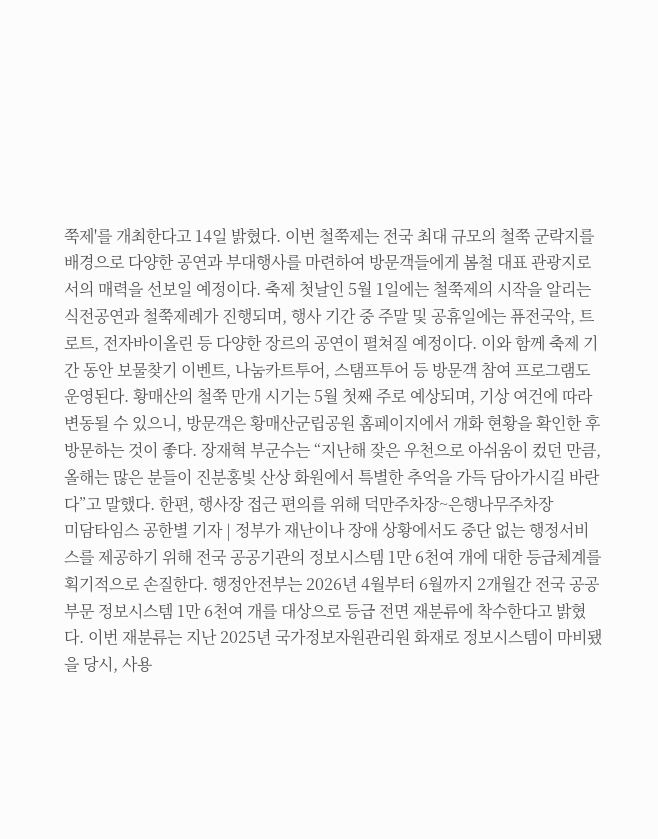쭉제'를 개최한다고 14일 밝혔다. 이번 철쭉제는 전국 최대 규모의 철쭉 군락지를 배경으로 다양한 공연과 부대행사를 마련하여 방문객들에게 봄철 대표 관광지로서의 매력을 선보일 예정이다. 축제 첫날인 5월 1일에는 철쭉제의 시작을 알리는 식전공연과 철쭉제례가 진행되며, 행사 기간 중 주말 및 공휴일에는 퓨전국악, 트로트, 전자바이올린 등 다양한 장르의 공연이 펼쳐질 예정이다. 이와 함께 축제 기간 동안 보물찾기 이벤트, 나눔카트투어, 스탬프투어 등 방문객 참여 프로그램도 운영된다. 황매산의 철쭉 만개 시기는 5월 첫째 주로 예상되며, 기상 여건에 따라 변동될 수 있으니, 방문객은 황매산군립공원 홈페이지에서 개화 현황을 확인한 후 방문하는 것이 좋다. 장재혁 부군수는 “지난해 잦은 우천으로 아쉬움이 컸던 만큼, 올해는 많은 분들이 진분홍빛 산상 화원에서 특별한 추억을 가득 담아가시길 바란다”고 말했다. 한편, 행사장 접근 편의를 위해 덕만주차장~은행나무주차장
미담타임스 공한별 기자 | 정부가 재난이나 장애 상황에서도 중단 없는 행정서비스를 제공하기 위해 전국 공공기관의 정보시스템 1만 6천여 개에 대한 등급체계를 획기적으로 손질한다. 행정안전부는 2026년 4월부터 6월까지 2개월간 전국 공공부문 정보시스템 1만 6천여 개를 대상으로 등급 전면 재분류에 착수한다고 밝혔다. 이번 재분류는 지난 2025년 국가정보자원관리원 화재로 정보시스템이 마비됐을 당시, 사용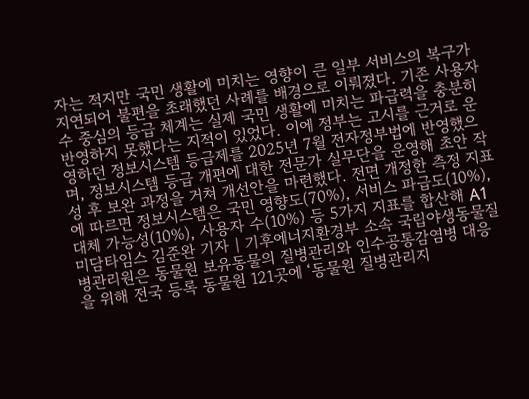자는 적지만 국민 생활에 미치는 영향이 큰 일부 서비스의 복구가 지연되어 불편을 초래했던 사례를 배경으로 이뤄졌다. 기존 사용자 수 중심의 등급 체계는 실제 국민 생활에 미치는 파급력을 충분히 반영하지 못했다는 지적이 있었다. 이에 정부는 고시를 근거로 운영하던 정보시스템 등급제를 2025년 7월 전자정부법에 반영했으며, 정보시스템 등급 개편에 대한 전문가 실무단을 운영해 초안 작성 후 보완 과정을 거쳐 개선안을 마련했다. 전면 개정한 측정 지표에 따르면 정보시스템은 국민 영향도(70%), 서비스 파급도(10%), 대체 가능성(10%), 사용자 수(10%) 등 5가지 지표를 합산해 A1
미담타임스 김준완 기자 | 기후에너지환경부 소속 국립야생동물질병관리원은 동물원 보유동물의 질병관리와 인수공통감염병 대응을 위해 전국 등록 동물원 121곳에 ‘동물원 질병관리지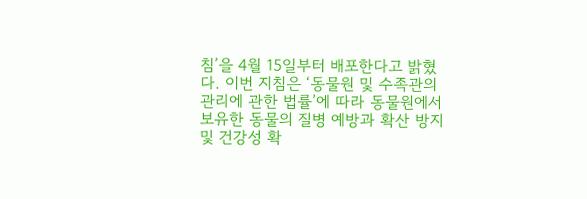침’을 4월 15일부터 배포한다고 밝혔다. 이번 지침은 ‘동물원 및 수족관의 관리에 관한 법률’에 따라 동물원에서 보유한 동물의 질병 예방과 확산 방지 및 건강성 확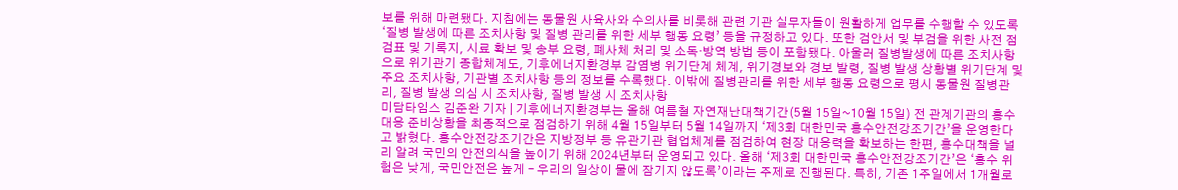보를 위해 마련됐다. 지침에는 동물원 사육사와 수의사를 비롯해 관련 기관 실무자들이 원활하게 업무를 수행할 수 있도록 ‘질병 발생에 따른 조치사항 및 질병 관리를 위한 세부 행동 요령’ 등을 규정하고 있다. 또한 검안서 및 부검을 위한 사전 점검표 및 기록지, 시료 확보 및 송부 요령, 폐사체 처리 및 소독·방역 방법 등이 포함됐다. 아울러 질병발생에 따른 조치사항으로 위기관기 종합체계도, 기후에너지환경부 감염병 위기단계 체계, 위기경보와 경보 발령, 질병 발생 상황별 위기단계 및 주요 조치사항, 기관별 조치사항 등의 정보를 수록했다. 이밖에 질병관리를 위한 세부 행동 요령으로 평시 동물원 질병관리, 질병 발생 의심 시 조치사항, 질병 발생 시 조치사항
미담타임스 김준완 기자 | 기후에너지환경부는 올해 여름철 자연재난대책기간(5월 15일~10월 15일) 전 관계기관의 홍수대응 준비상황을 최종적으로 점검하기 위해 4월 15일부터 5월 14일까지 ‘제3회 대한민국 홍수안전강조기간’을 운영한다고 밝혔다. 홍수안전강조기간은 지방정부 등 유관기관 협업체계를 점검하여 현장 대응력을 확보하는 한편, 홍수대책을 널리 알려 국민의 안전의식을 높이기 위해 2024년부터 운영되고 있다. 올해 ‘제3회 대한민국 홍수안전강조기간’은 ‘홍수 위험은 낮게, 국민안전은 높게 – 우리의 일상이 물에 잠기지 않도록’이라는 주제로 진행된다. 특히, 기존 1주일에서 1개월로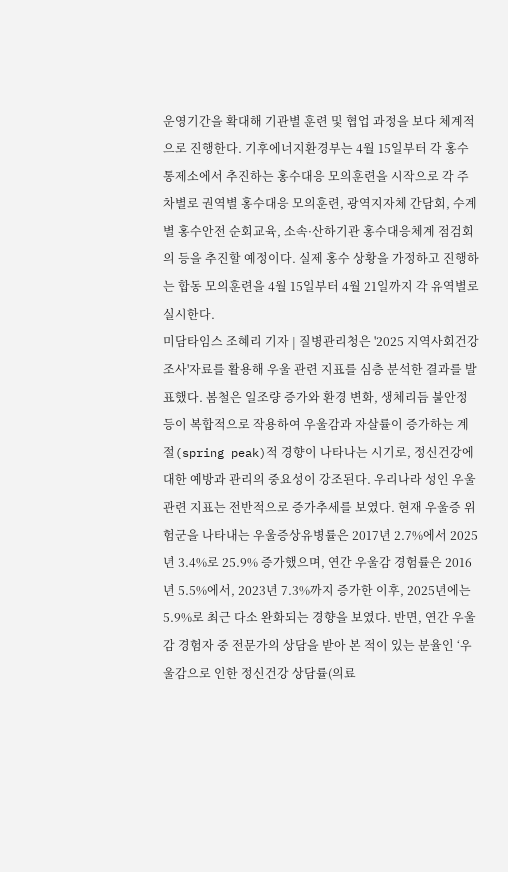운영기간을 확대해 기관별 훈련 및 협업 과정을 보다 체계적으로 진행한다. 기후에너지환경부는 4월 15일부터 각 홍수통제소에서 추진하는 홍수대응 모의훈련을 시작으로 각 주차별로 권역별 홍수대응 모의훈련, 광역지자체 간담회, 수계별 홍수안전 순회교육, 소속·산하기관 홍수대응체계 점검회의 등을 추진할 예정이다. 실제 홍수 상황을 가정하고 진행하는 합동 모의훈련을 4월 15일부터 4월 21일까지 각 유역별로 실시한다.
미담타임스 조혜리 기자 | 질병관리청은 '2025 지역사회건강조사'자료를 활용해 우울 관련 지표를 심층 분석한 결과를 발표했다. 봄철은 일조량 증가와 환경 변화, 생체리듬 불안정 등이 복합적으로 작용하여 우울감과 자살률이 증가하는 계절(spring peak)적 경향이 나타나는 시기로, 정신건강에 대한 예방과 관리의 중요성이 강조된다. 우리나라 성인 우울 관련 지표는 전반적으로 증가추세를 보였다. 현재 우울증 위험군을 나타내는 우울증상유병률은 2017년 2.7%에서 2025년 3.4%로 25.9% 증가했으며, 연간 우울감 경험률은 2016년 5.5%에서, 2023년 7.3%까지 증가한 이후, 2025년에는 5.9%로 최근 다소 완화되는 경향을 보였다. 반면, 연간 우울감 경험자 중 전문가의 상담을 받아 본 적이 있는 분율인 ‘우울감으로 인한 정신건강 상담률(의료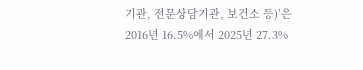기관, 전문상담기관, 보건소 등)’은 2016년 16.5%에서 2025년 27.3%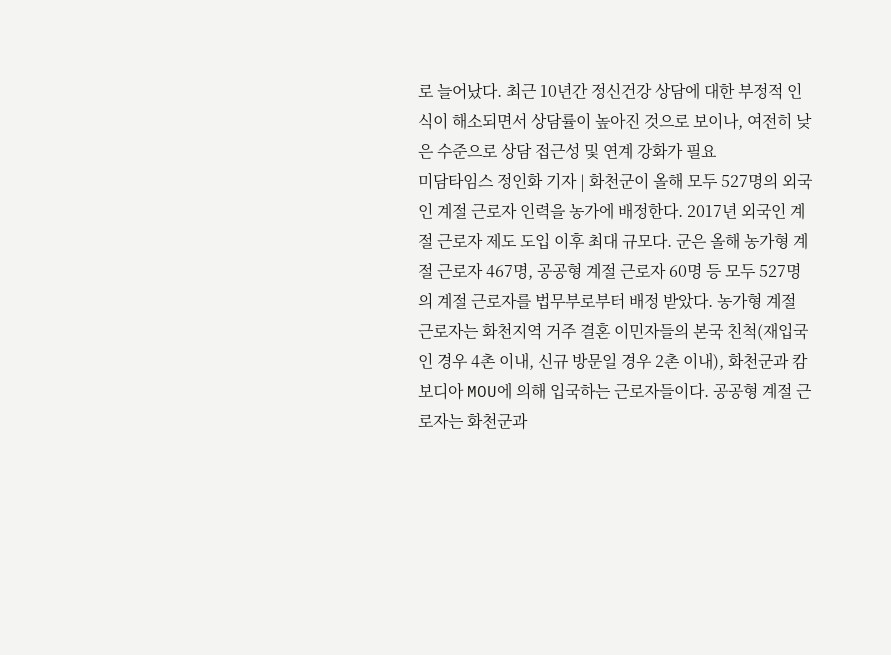로 늘어났다. 최근 10년간 정신건강 상담에 대한 부정적 인식이 해소되면서 상담률이 높아진 것으로 보이나, 여전히 낮은 수준으로 상담 접근성 및 연계 강화가 필요
미담타임스 정인화 기자 | 화천군이 올해 모두 527명의 외국인 계절 근로자 인력을 농가에 배정한다. 2017년 외국인 계절 근로자 제도 도입 이후 최대 규모다. 군은 올해 농가형 계절 근로자 467명, 공공형 계절 근로자 60명 등 모두 527명의 계절 근로자를 법무부로부터 배정 받았다. 농가형 계절 근로자는 화천지역 거주 결혼 이민자들의 본국 친척(재입국인 경우 4촌 이내, 신규 방문일 경우 2촌 이내), 화천군과 캄보디아 MOU에 의해 입국하는 근로자들이다. 공공형 계절 근로자는 화천군과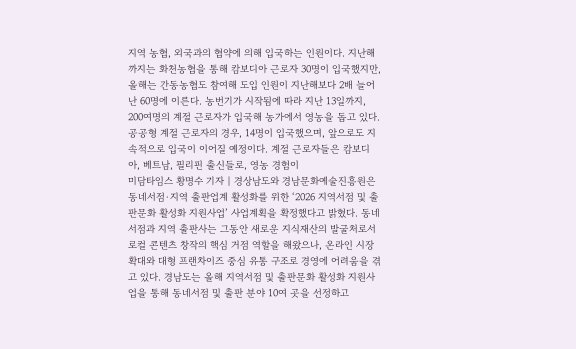지역 농협, 외국과의 협약에 의해 입국하는 인원이다. 지난해까지는 화천농협을 통해 캄보디아 근로자 30명이 입국했지만, 올해는 간동농협도 참여해 도입 인원이 지난해보다 2배 늘어난 60명에 이른다. 농번기가 시작됨에 따라 지난 13일까지, 200여명의 계절 근로자가 입국해 농가에서 영농을 돕고 있다. 공공형 계절 근로자의 경우, 14명이 입국했으며, 앞으로도 지속적으로 입국이 이어질 예정이다. 계절 근로자들은 캄보디아, 베트남, 필리핀 출신들로, 영농 경험이
미담타임스 황명수 기자 | 경상남도와 경남문화예술진흥원은 동네서점·지역 출판업계 활성화를 위한 ‘2026 지역서점 및 출판문화 활성화 지원사업’ 사업계획을 확정했다고 밝혔다. 동네 서점과 지역 출판사는 그동안 새로운 지식재산의 발굴처로서 로컬 콘텐츠 창작의 핵심 거점 역할을 해왔으나, 온라인 시장 확대와 대형 프랜차이즈 중심 유통 구조로 경영에 어려움을 겪고 있다. 경남도는 올해 지역서점 및 출판문화 활성화 지원사업을 통해 동네서점 및 출판 분야 10여 곳을 선정하고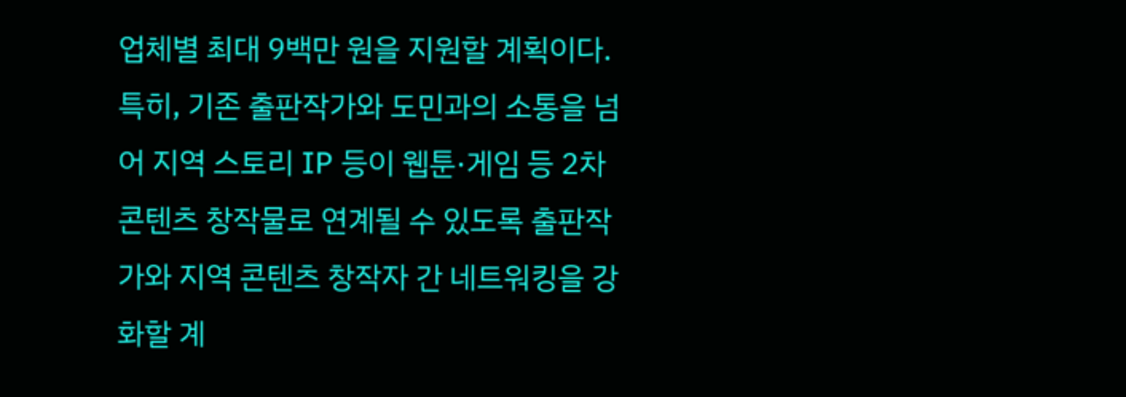업체별 최대 9백만 원을 지원할 계획이다. 특히, 기존 출판작가와 도민과의 소통을 넘어 지역 스토리 IP 등이 웹툰·게임 등 2차 콘텐츠 창작물로 연계될 수 있도록 출판작가와 지역 콘텐츠 창작자 간 네트워킹을 강화할 계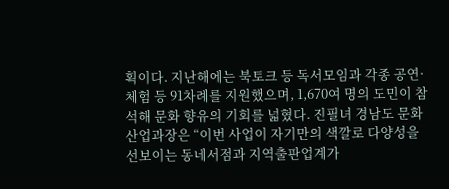획이다. 지난해에는 북토크 등 독서모임과 각종 공연·체험 등 91차례를 지원했으며, 1,670여 명의 도민이 참석해 문화 향유의 기회를 넓혔다. 진필녀 경남도 문화산업과장은 “이번 사업이 자기만의 색깔로 다양성을 선보이는 동네서점과 지역출판업계가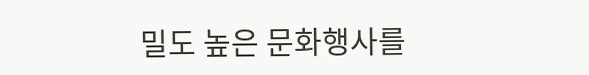밀도 높은 문화행사를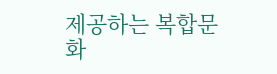제공하는 복합문화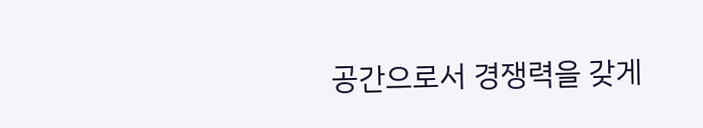공간으로서 경쟁력을 갖게